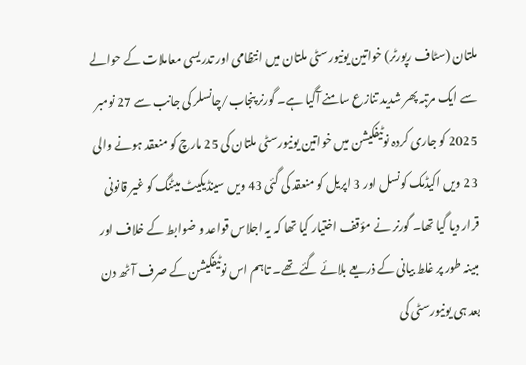ملتان (سٹاف رپورٹر) خواتین یونیورسٹی ملتان میں انتظامی اور تدریسی معاملات کے حوالے سے ایک مرتبہ پھر شدید تنازع سامنے آگیا ہے۔ گورنر پنجاب/چانسلر کی جانب سے 27 نومبر 2025 کو جاری کردہ نوٹیفکیشن میں خواتین یونیورسٹی ملتان کی 25 مارچ کو منعقد ہونے والی 23 ویں اکیڈمک کونسل اور 3 اپریل کو منعقد کی گئی 43 ویں سینڈیکیٹ میٹنگ کو غیر قانونی قرار دیا گیا تھا۔ گورنر نے مؤقف اختیار کیا تھا کہ یہ اجلاس قواعد و ضوابط کے خلاف اور مبینہ طور پر غلط بیانی کے ذریعے بلائے گئے تھے۔ تاہم اس نوٹیفکیشن کے صرف آٹھ دن بعد ہی یونیورسٹی کی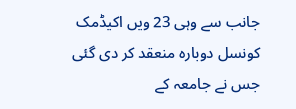جانب سے وہی 23 ویں اکیڈمک کونسل دوبارہ منعقد کر دی گئی جس نے جامعہ کے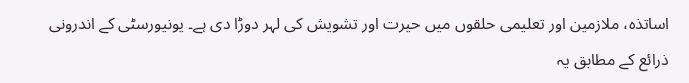اساتذہ، ملازمین اور تعلیمی حلقوں میں حیرت اور تشویش کی لہر دوڑا دی ہے۔ یونیورسٹی کے اندرونی ذرائع کے مطابق یہ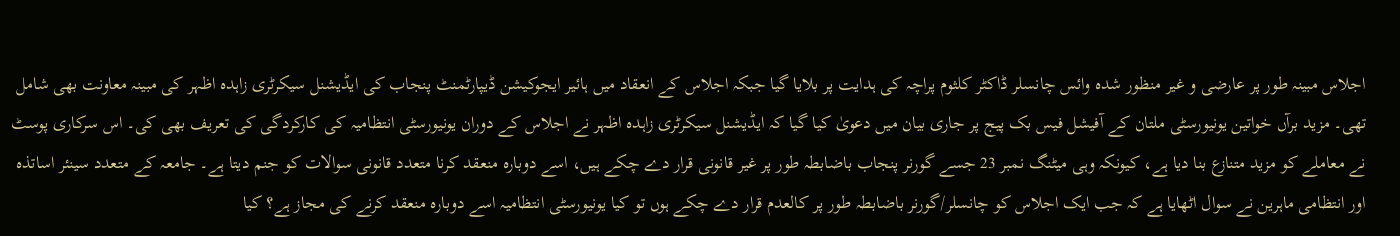اجلاس مبینہ طور پر عارضی و غیر منظور شدہ وائس چانسلر ڈاکٹر کلثوم پراچہ کی ہدایت پر بلایا گیا جبکہ اجلاس کے انعقاد میں ہائیر ایجوکیشن ڈیپارٹمنٹ پنجاب کی ایڈیشنل سیکرٹری زاہدہ اظہر کی مبینہ معاونت بھی شامل تھی۔ مزید برآں خواتین یونیورسٹی ملتان کے آفیشل فیس بک پیج پر جاری بیان میں دعویٰ کیا گیا کہ ایڈیشنل سیکرٹری زاہدہ اظہر نے اجلاس کے دوران یونیورسٹی انتظامیہ کی کارکردگی کی تعریف بھی کی۔ اس سرکاری پوسٹ نے معاملے کو مزید متنازع بنا دیا ہے، کیونکہ وہی میٹنگ نمبر 23 جسے گورنر پنجاب باضابطہ طور پر غیر قانونی قرار دے چکے ہیں، اسے دوبارہ منعقد کرنا متعدد قانونی سوالات کو جنم دیتا ہے۔ جامعہ کے متعدد سینئر اساتذہ اور انتظامی ماہرین نے سوال اٹھایا ہے کہ جب ایک اجلاس کو چانسلر/گورنر باضابطہ طور پر کالعدم قرار دے چکے ہوں تو کیا یونیورسٹی انتظامیہ اسے دوبارہ منعقد کرنے کی مجاز ہے؟ کیا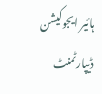ہائیر ایجوکیشن ڈیپارٹمنٹ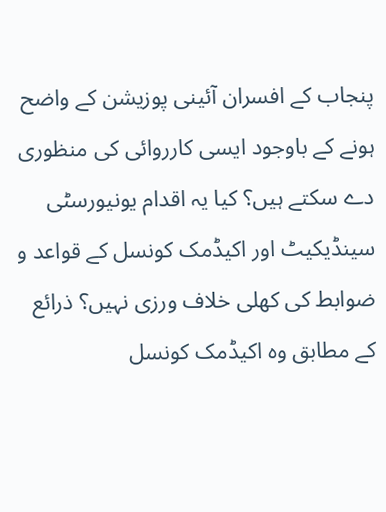پنجاب کے افسران آئینی پوزیشن کے واضح ہونے کے باوجود ایسی کارروائی کی منظوری دے سکتے ہیں؟ کیا یہ اقدام یونیورسٹی سینڈیکیٹ اور اکیڈمک کونسل کے قواعد و ضوابط کی کھلی خلاف ورزی نہیں؟ ذرائع کے مطابق وہ اکیڈمک کونسل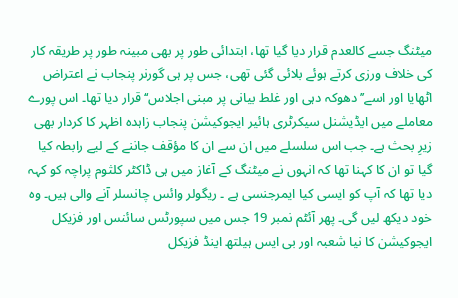میٹنگ جسے کالعدم قرار دیا گیا تھا، ابتدائی طور پر بھی مبینہ طور پر طریقہ کار کی خلاف ورزی کرتے ہوئے بلائی گئی تھی، جس پر ہی گورنر پنجاب نے اعتراض اٹھایا اور اسے’’دھوکہ دہی اور غلط بیانی پر مبنی اجلاس‘‘ قرار دیا تھا۔ اس پورے معاملے میں ایڈیشنل سیکرٹری ہائیر ایجوکیشن پنجاب زاہدہ اظہر کا کردار بھی زیرِ بحث ہے۔ جب اس سلسلے میں ان سے ان کا مؤقف جاننے کے لیے رابطہ کیا گیا تو ان کا کہنا تھا کہ انہوں نے میٹنگ کے آغاز میں ہی ڈاکٹر کلثوم پراچہ کو کہہ دیا تھا کہ آپ کو ایسی کیا ایمرجنسی ہے ۔ ریگولر وائس چانسلر آنے والی ہیں۔ وہ خود دیکھ لیں گی۔ پھر آئٹم نمبر 19 جس میں سپورٹس سائنس اور فزیکل ایجوکیشن کا نیا شعبہ اور بی ایس ہیلتھ اینڈ فزیکل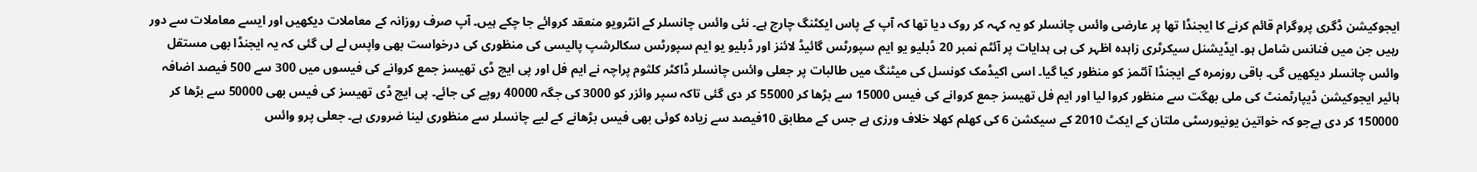ایجوکیشن ڈگری پروگرام قائم کرنے کا ایجنڈا تھا پر عارضی وائس چانسلر کو یہ کہہ کر روک دیا تھا کہ آپ کے پاس ایکٹنگ چارج ہے۔ نئی وائس چانسلر کے انٹرویو منعقد کروائے جا چکے ہیں۔ آپ صرف روزانہ کے معاملات دیکھیں اور ایسے معاملات سے دور رہیں جن میں فنانس شامل ہو۔ ایڈیشنل سیکرٹری زاہدہ اظہر کی ہی ہدایات پر آئٹم نمبر 20 ڈبلیو یو ایم سپورٹس گائیڈ لائنز اور ڈبلیو یو ایم سپورٹس سکالرشپ پالیسی کی منظوری کی درخواست بھی واپس لے لی گئی کہ یہ ایجنڈا بھی مستقل وائس چانسلر دیکھیں گی۔ باقی روزمرہ کے ایجنڈا آئٹمز کو منظور کیا گیا۔ اسی اکیڈمک کونسل کی میٹنگ میں طالبات پر جعلی وائس چانسلر ڈاکٹر کلثوم پراچہ نے ایم فل اور پی ایچ ڈی تھیسز جمع کروانے کی فیسوں میں 300 سے 500 فیصد اضافہ ہائیر ایجوکیشن ڈیپارٹمنٹ کی ملی بھگت سے منظور کروا لیا اور ایم فل تھیسز جمع کروانے کی فیس 15000 سے بڑھا کر 55000 کر دی گئی تاکہ سپر وائزر کو 3000 کی جگہ 40000 روپے کی جائے۔ پی ایچ ڈی تھیسز کی فیس بھی 50000 سے بڑھا کر 150000 کر دی ہےجو کہ خواتین یونیورسٹی ملتان کے ایکٹ 2010 کے سیکشن 6 کی کھلم کھلا خلاف ورزی ہے جس کے مطابق 10فیصد سے زیادہ کوئی بھی فیس بڑھانے کے لیے چانسلر سے منظوری لینا ضروری ہے۔ جعلی پرو وائس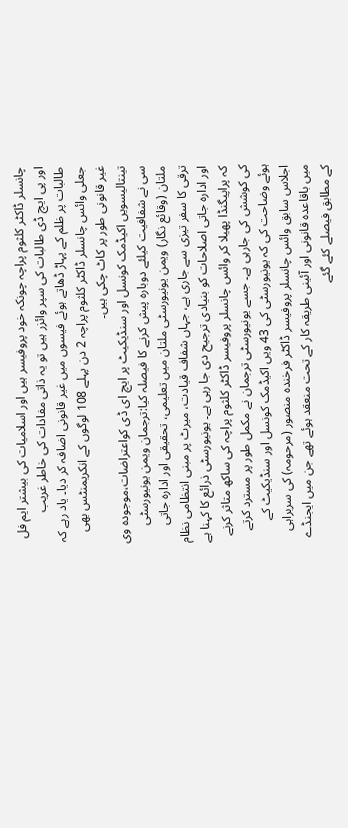چانسلر ڈاکٹر کلثوم پراچہ چونکہ خود پروفیسر ہیں اور اسلامیات کی بیشتر ایم فل اور پی ایچ ڈی طالبات کی سپر وائزر ہیں تو یہ ذاتی مفادات کی خاطر غریب طالبات پر ظلم کے پہاڑ ڈھاتے ہوئے فیسوں میں غیر قانونی اضافہ کر دیا۔ یاد رہے کہ جعلی وائس چانسلر ڈاکٹر کلثوم پراچہ 2 دن پہلے 108 لوگوں کے انکریمنٹس بھی غیر قانونی طور پر کاٹ چکی ہیں۔
تینتالیسویں اکیڈمک کونسل اور سنڈیکیٹ پر ایچ ای ڈی کواعتراضات،موجودہ وی سی نے شفافیت کیلئے دوبارہ پیش کرنے کا فیصلہ کیا:ترجمان ویمن یونیورسٹی
ملتان (وقائع نگار) ویمن یونیورسٹی ملتان میں تعلیمی، تحقیقی اور ادارہ جاتی ترقی کا سفر تیزی سے جاری ہے، جہاں شفاف قیادت، میرٹ پر مبنی انتظامی نظام اور ادارہ جاتی اصلاحات کو بنیادی ترجیح دی جا رہی ہے۔ یونیورسٹی ذرائع کا کہنا ہے کہ پراپیگنڈا پھیلا کر وائس چانسلر پروفیسر ڈاکٹر کلثوم پراچہ کی ساکھ متاثر کرنے کی کوشش کی جارہی ہے۔ جسے یونیورسٹی ترجمان نے مکمل طور پر مسترد کرتے ہوئے وضاحت کی کہ یونیورسٹی کی 43 ویں اکیڈمک کونسل اور سنڈیکیٹ کے اجلاس سابق وائس چانسلر پروفیسر ڈاکٹر فرخندہ منصور (مرحومہ) کی سربراہی میں باقاعدہ قانونی اور آئینی طریقہ کار کے تحت منعقد ہوئے تھے جن میں ایجنڈے کے مطابق فیصلے کئے گئے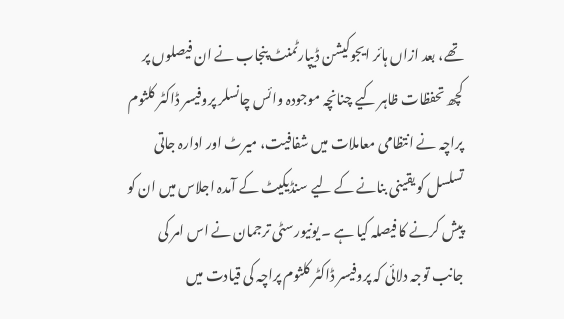تھے، بعد ازاں ہائر ایجوکیشن ڈیپارٹمنٹ پنجاب نے ان فیصلوں پر کچھ تحفظات ظاہر کیے چنانچہ موجودہ وائس چانسلر پروفیسر ڈاکٹر کلثوم پراچہ نے انتظامی معاملات میں شفافیت، میرٹ اور ادارہ جاتی تسلسل کو یقینی بنانے کے لیے سنڈیکیٹ کے آمدہ اجلاس میں ان کو پیش کرنے کا فیصلہ کیا ہے ۔ یونیورسٹی ترجمان نے اس امر کی جانب توجہ دلائی کہ پروفیسر ڈاکٹر کلثوم پراچہ کی قیادت میں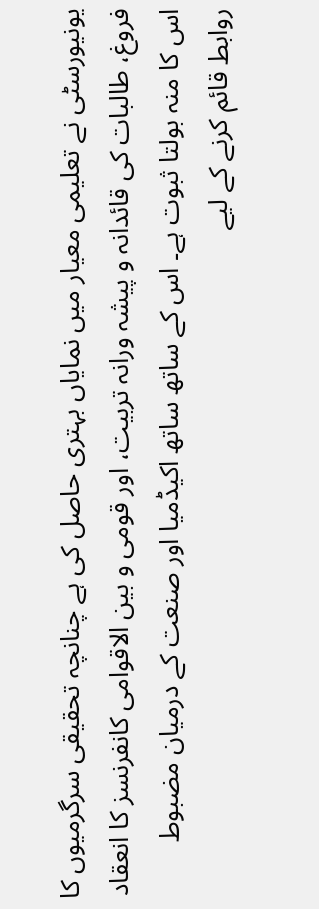یونیورسٹی نے تعلیمی معیار میں نمایاں بہتری حاصل کی ہے چنانچہ تحقیقی سرگرمیوں کا فروغ، طالبات کی قائدانہ و پیشہ ورانہ تربیت، اور قومی و بین الاقوامی کانفرنسز کا انعقاد اس کا منہ بولتا ثبوت ہے۔ اس کے ساتھ ساتھ اکیڈمیا اور صنعت کے درمیان مضبوط روابط قائم کرنے کے لیے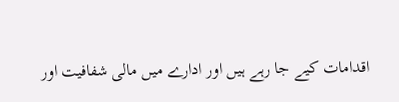اقدامات کیے جا رہے ہیں اور ادارے میں مالی شفافیت اور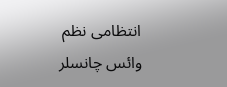انتظامی نظم وائس چانسلر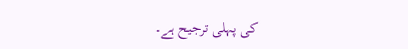کی پہلی ترجیح ہے۔